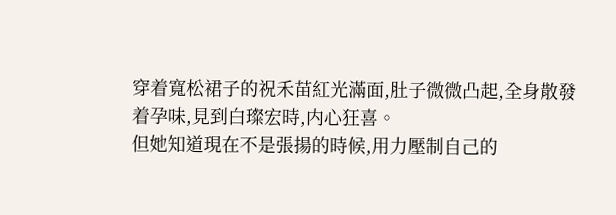穿着寬松裙子的祝禾苗紅光滿面,肚子微微凸起,全身散發着孕味,見到白璨宏時,内心狂喜。
但她知道現在不是張揚的時候,用力壓制自己的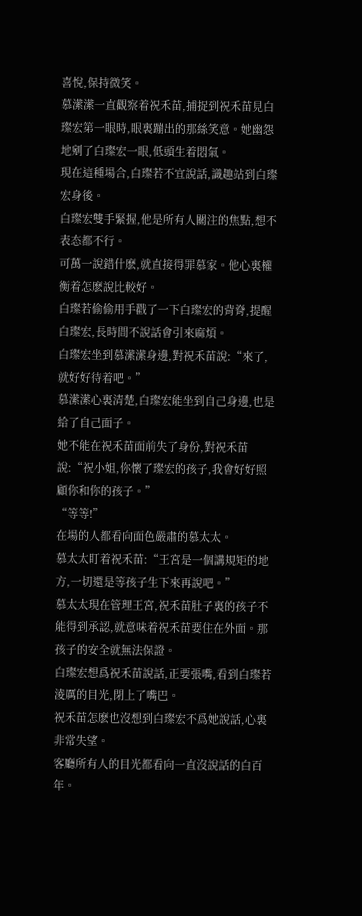喜悅,保持微笑。
慕潆潆一直觀察着祝禾苗,捕捉到祝禾苗見白璨宏第一眼時,眼裏蹦出的那絲笑意。她幽怨地剜了白璨宏一眼,低頭生着悶氣。
現在這種場合,白璨若不宜說話,識趣站到白璨宏身後。
白璨宏雙手緊握,他是所有人關注的焦點,想不表态都不行。
可萬一說錯什麽,就直接得罪慕家。他心裏權衡着怎麽說比較好。
白璨若偷偷用手戳了一下白璨宏的背脊,提醒白璨宏,長時間不說話會引來麻煩。
白璨宏坐到慕潆潆身邊,對祝禾苗說:“來了,就好好待着吧。”
慕潆潆心裏清楚,白璨宏能坐到自己身邊,也是給了自己面子。
她不能在祝禾苗面前失了身份,對祝禾苗說:“祝小姐,你懷了璨宏的孩子,我會好好照顧你和你的孩子。”
“等等!”
在場的人都看向面色嚴肅的慕太太。
慕太太盯着祝禾苗:“王宮是一個講規矩的地方,一切還是等孩子生下來再說吧。”
慕太太現在管理王宮,祝禾苗肚子裏的孩子不能得到承認,就意味着祝禾苗要住在外面。那孩子的安全就無法保證。
白璨宏想爲祝禾苗說話,正要張嘴,看到白璨若淩厲的目光,閉上了嘴巴。
祝禾苗怎麽也沒想到白璨宏不爲她說話,心裏非常失望。
客廳所有人的目光都看向一直沒說話的白百年。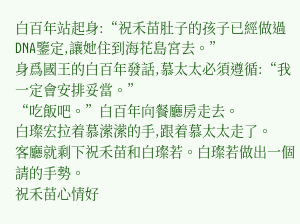白百年站起身:“祝禾苗肚子的孩子已經做過DNA鑒定,讓她住到海花島宮去。”
身爲國王的白百年發話,慕太太必須遵循:“我一定會安排妥當。”
“吃飯吧。”白百年向餐廳房走去。
白璨宏拉着慕潆潆的手,跟着慕太太走了。
客廳就剩下祝禾苗和白璨若。白璨若做出一個請的手勢。
祝禾苗心情好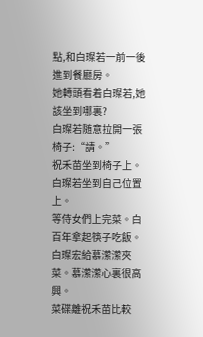點,和白璨若一前一後進到餐廳房。
她轉頭看着白璨若,她該坐到哪裏?
白璨若随意拉開一張椅子:“請。”
祝禾苗坐到椅子上。白璨若坐到自己位置上。
等侍女們上完菜。白百年拿起筷子吃飯。
白璨宏給慕潆潆夾菜。慕潆潆心裏很高興。
菜碟離祝禾苗比較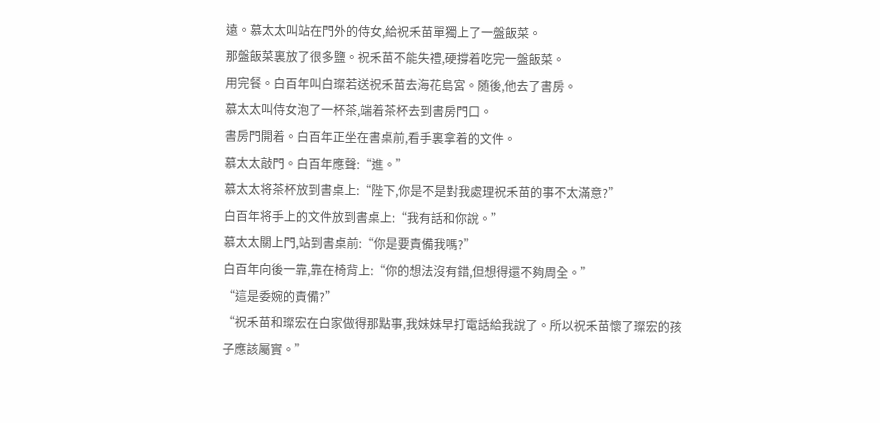遠。慕太太叫站在門外的侍女,給祝禾苗單獨上了一盤飯菜。
那盤飯菜裏放了很多鹽。祝禾苗不能失禮,硬撐着吃完一盤飯菜。
用完餐。白百年叫白璨若送祝禾苗去海花島宮。随後,他去了書房。
慕太太叫侍女泡了一杯茶,端着茶杯去到書房門口。
書房門開着。白百年正坐在書桌前,看手裏拿着的文件。
慕太太敲門。白百年應聲:“進。”
慕太太将茶杯放到書桌上:“陛下,你是不是對我處理祝禾苗的事不太滿意?”
白百年将手上的文件放到書桌上:“我有話和你說。”
慕太太關上門,站到書桌前:“你是要責備我嗎?”
白百年向後一靠,靠在椅背上:“你的想法沒有錯,但想得還不夠周全。”
“這是委婉的責備?”
“祝禾苗和璨宏在白家做得那點事,我妹妹早打電話給我說了。所以祝禾苗懷了璨宏的孩子應該屬實。”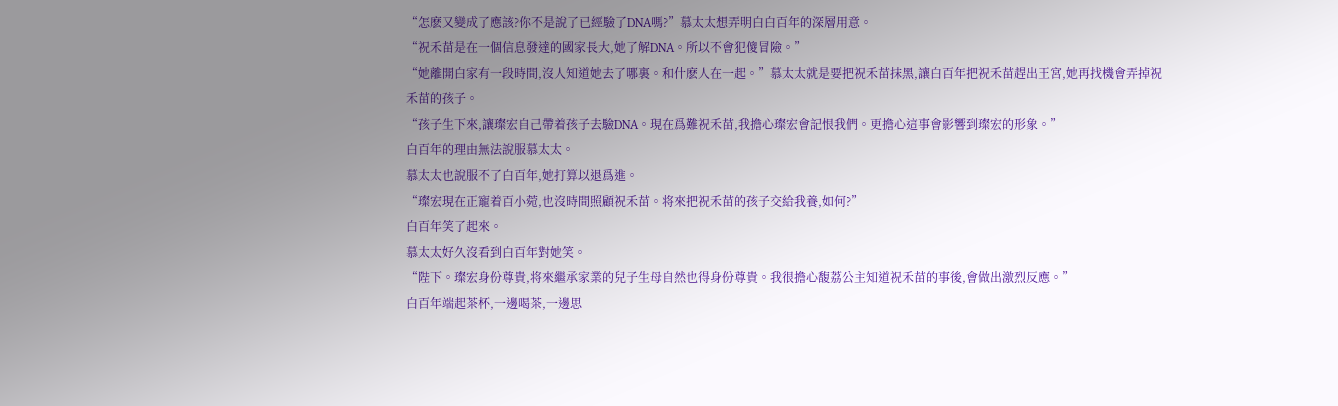“怎麽又變成了應該?你不是說了已經驗了DNA嗎?”慕太太想弄明白白百年的深層用意。
“祝禾苗是在一個信息發達的國家長大,她了解DNA。所以不會犯傻冒險。”
“她離開白家有一段時間,沒人知道她去了哪裏。和什麽人在一起。”慕太太就是要把祝禾苗抹黑,讓白百年把祝禾苗趕出王宮,她再找機會弄掉祝禾苗的孩子。
“孩子生下來,讓璨宏自己帶着孩子去驗DNA。現在爲難祝禾苗,我擔心璨宏會記恨我們。更擔心這事會影響到璨宏的形象。”
白百年的理由無法說服慕太太。
慕太太也說服不了白百年,她打算以退爲進。
“璨宏現在正寵着百小菀,也沒時間照顧祝禾苗。将來把祝禾苗的孩子交給我養,如何?”
白百年笑了起來。
慕太太好久沒看到白百年對她笑。
“陛下。璨宏身份尊貴,将來繼承家業的兒子生母自然也得身份尊貴。我很擔心馥荔公主知道祝禾苗的事後,會做出激烈反應。”
白百年端起茶杯,一邊喝茶,一邊思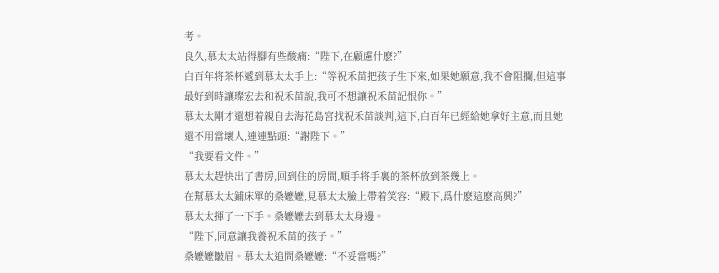考。
良久,慕太太站得腳有些酸痛:“陛下,在顧慮什麽?”
白百年将茶杯遞到慕太太手上:“等祝禾苗把孩子生下來,如果她願意,我不會阻攔,但這事最好到時讓璨宏去和祝禾苗說,我可不想讓祝禾苗記恨你。”
慕太太剛才還想着親自去海花島宮找祝禾苗談判,這下,白百年已經給她拿好主意,而且她還不用當壞人,連連點頭:“謝陛下。”
“我要看文件。”
慕太太趕快出了書房,回到住的房間,順手将手裏的茶杯放到茶幾上。
在幫慕太太鋪床單的桑嬷嬷,見慕太太臉上帶着笑容:“殿下,爲什麽這麽高興?”
慕太太揮了一下手。桑嬷嬷去到慕太太身邊。
“陛下,同意讓我養祝禾苗的孩子。”
桑嬷嬷皺眉。慕太太追問桑嬷嬷:“不妥當嗎?”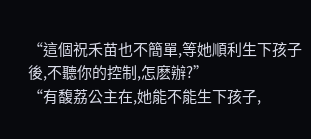“這個祝禾苗也不簡單,等她順利生下孩子後,不聽你的控制,怎麽辦?”
“有馥荔公主在,她能不能生下孩子,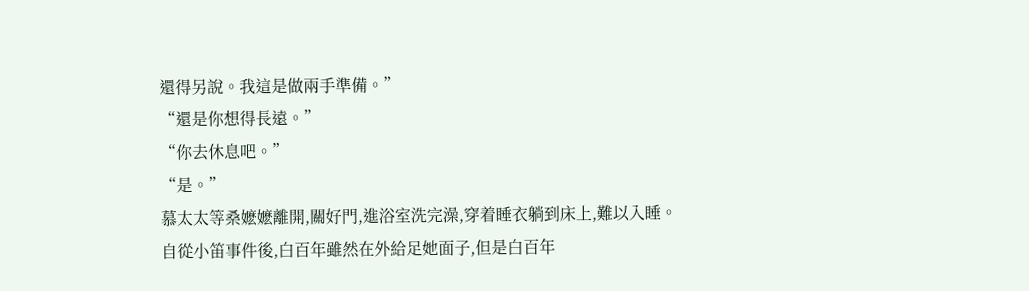還得另說。我這是做兩手準備。”
“還是你想得長遠。”
“你去休息吧。”
“是。”
慕太太等桑嬷嬷離開,關好門,進浴室洗完澡,穿着睡衣躺到床上,難以入睡。
自從小笛事件後,白百年雖然在外給足她面子,但是白百年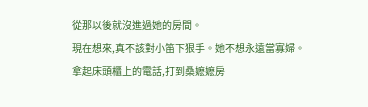從那以後就沒進過她的房間。
現在想來,真不該對小笛下狠手。她不想永遠當寡婦。
拿起床頭櫃上的電話,打到桑嬷嬷房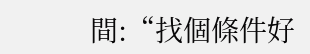間:“找個條件好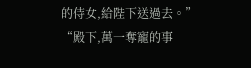的侍女,給陛下送過去。”
“殿下,萬一奪寵的事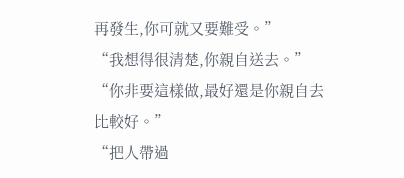再發生,你可就又要難受。”
“我想得很清楚,你親自送去。”
“你非要這樣做,最好還是你親自去比較好。”
“把人帶過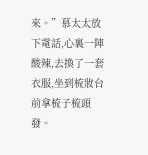來。”慕太太放下電話,心裏一陣酸辣,去換了一套衣服,坐到梳妝台前拿梳子梳頭發。